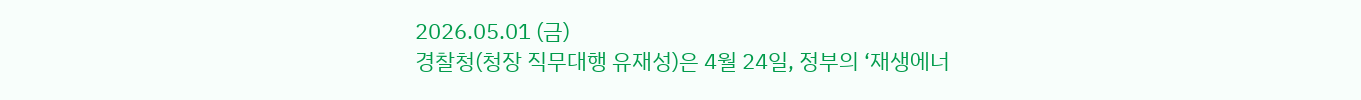2026.05.01 (금)
경찰청(청장 직무대행 유재성)은 4월 24일, 정부의 ‘재생에너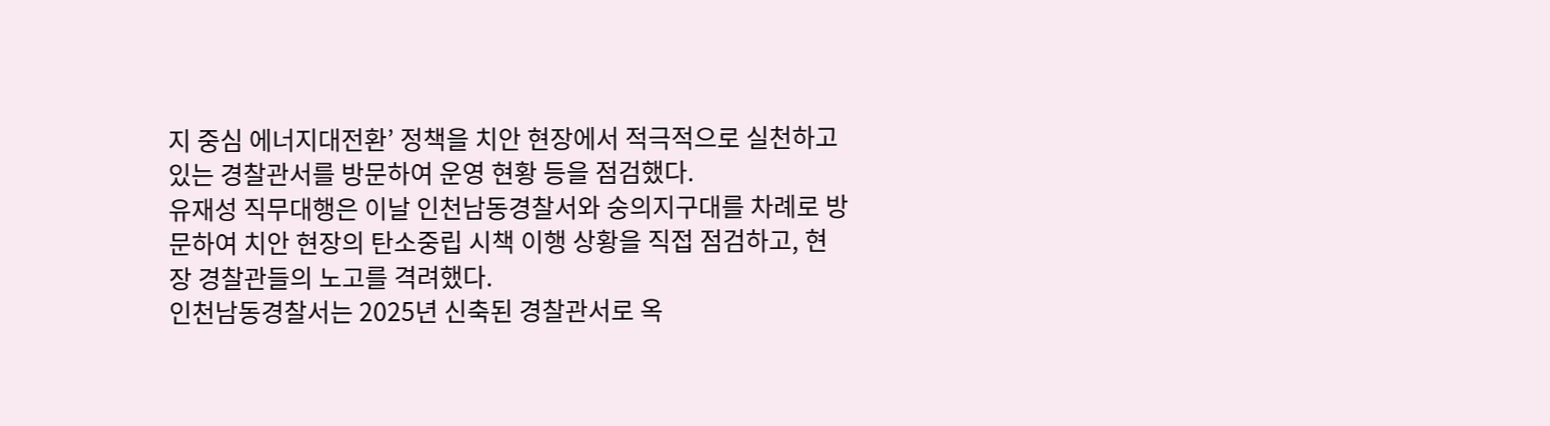지 중심 에너지대전환’ 정책을 치안 현장에서 적극적으로 실천하고 있는 경찰관서를 방문하여 운영 현황 등을 점검했다.
유재성 직무대행은 이날 인천남동경찰서와 숭의지구대를 차례로 방문하여 치안 현장의 탄소중립 시책 이행 상황을 직접 점검하고, 현장 경찰관들의 노고를 격려했다.
인천남동경찰서는 2025년 신축된 경찰관서로 옥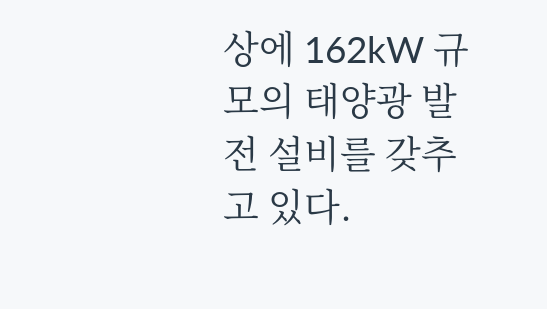상에 162kW 규모의 태양광 발전 설비를 갖추고 있다.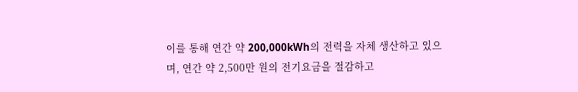이를 통해 연간 약 200,000kWh의 전력을 자체 생산하고 있으며, 연간 약 2,500만 원의 전기요금을 절감하고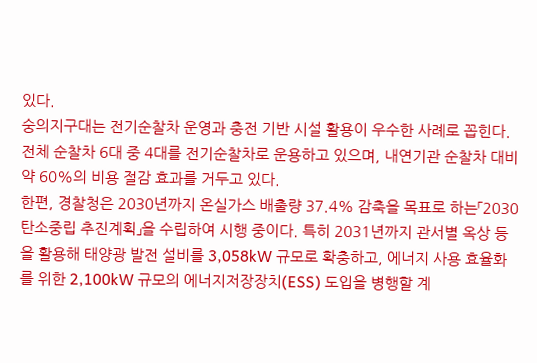있다.
숭의지구대는 전기순찰차 운영과 충전 기반 시설 활용이 우수한 사례로 꼽힌다. 전체 순찰차 6대 중 4대를 전기순찰차로 운용하고 있으며, 내연기관 순찰차 대비 약 60%의 비용 절감 효과를 거두고 있다.
한편, 경찰청은 2030년까지 온실가스 배출량 37.4% 감축을 목표로 하는「2030 탄소중립 추진계획」을 수립하여 시행 중이다. 특히 2031년까지 관서별 옥상 등을 활용해 태양광 발전 설비를 3,058kW 규모로 확충하고, 에너지 사용 효율화를 위한 2,100kW 규모의 에너지저장장치(ESS) 도입을 병행할 계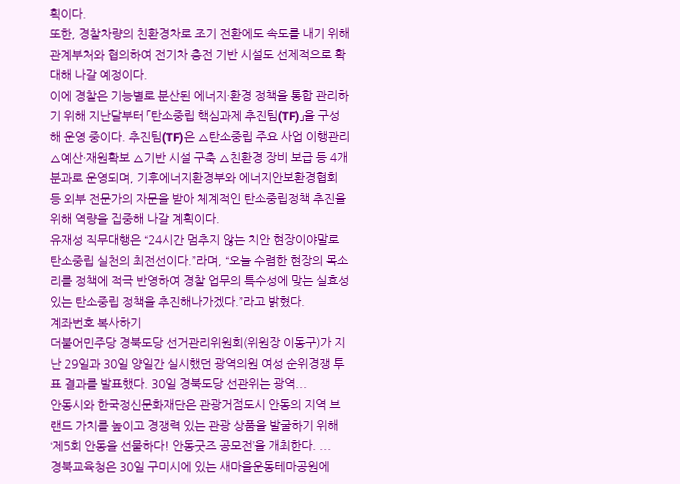획이다.
또한, 경찰차량의 친환경차로 조기 전환에도 속도를 내기 위해 관계부처와 협의하여 전기차 충전 기반 시설도 선제적으로 확대해 나갈 예정이다.
이에 경찰은 기능별로 분산된 에너지·환경 정책을 통합 관리하기 위해 지난달부터 「탄소중립 핵심과제 추진팀(TF)」을 구성해 운영 중이다. 추진팀(TF)은 ▵탄소중립 주요 사업 이행관리 ▵예산·재원확보 ▵기반 시설 구축 ▵친환경 장비 보급 등 4개 분과로 운영되며, 기후에너지환경부와 에너지안보환경협회 등 외부 전문가의 자문을 받아 체계적인 탄소중립정책 추진을 위해 역량을 집중해 나갈 계획이다.
유재성 직무대행은 “24시간 멈추지 않는 치안 현장이야말로 탄소중립 실천의 최전선이다.”라며, “오늘 수렴한 현장의 목소리를 정책에 적극 반영하여 경찰 업무의 특수성에 맞는 실효성 있는 탄소중립 정책을 추진해나가겠다.”라고 밝혔다.
계좌번호 복사하기
더불어민주당 경북도당 선거관리위원회(위원장 이동구)가 지난 29일과 30일 양일간 실시했던 광역의원 여성 순위경쟁 투표 결과를 발표했다. 30일 경북도당 선관위는 광역...
안동시와 한국정신문화재단은 관광거점도시 안동의 지역 브랜드 가치를 높이고 경쟁력 있는 관광 상품을 발굴하기 위해 ‘제5회 안동을 선물하다! 안동굿즈 공모전’을 개최한다. ...
경북교육청은 30일 구미시에 있는 새마을운동테마공원에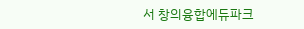서 창의융합에듀파크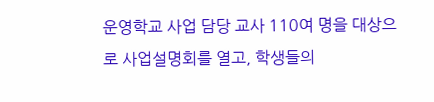운영학교 사업 담당 교사 110여 명을 대상으로 사업설명회를 열고, 학생들의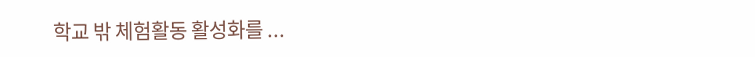학교 밖 체험활동 활성화를 ...